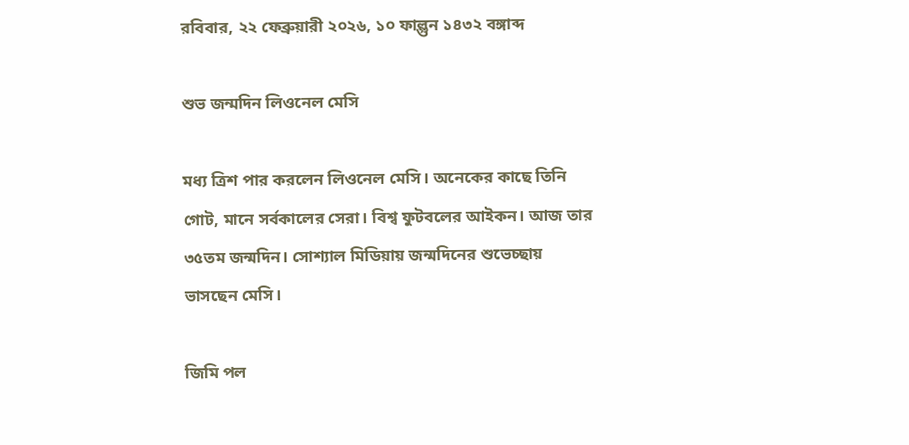রবিবার, ২২ ফেব্রুয়ারী ২০২৬, ১০ ফাল্গুন ১৪৩২ বঙ্গাব্দ

শুভ জন্মদিন লিওনেল মেসি

মধ্য ত্রিশ পার করলেন লিওনেল মেসি। অনেকের কাছে তিনি গোট, মানে সর্বকালের সেরা। বিশ্ব ফুটবলের আইকন। আজ তার ৩৫তম জন্মদিন। সোশ্যাল মিডিয়ায় জন্মদিনের শুভেচ্ছায় ভাসছেন মেসি।

জিমি পল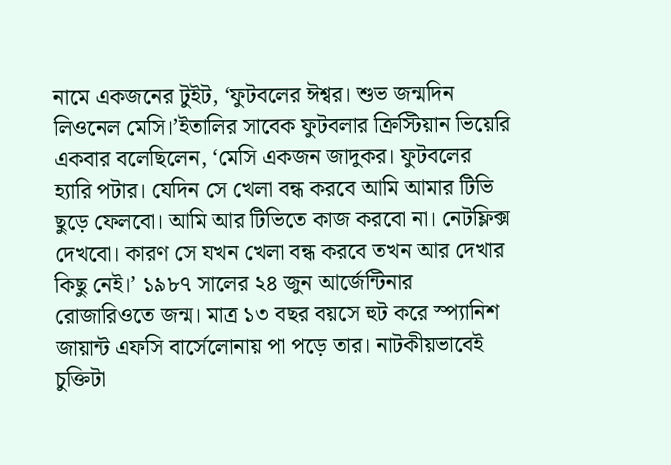নামে একজনের টুইট, ‘ফুটবলের ঈশ্বর। শুভ জন্মদিন লিওনেল মেসি।’ইতালির সাবেক ফুটবলার ক্রিস্টিয়ান ভিয়েরি একবার বলেছিলেন, ‘মেসি একজন জাদুকর। ফুটবলের হ্যারি পটার। যেদিন সে খেলা বন্ধ করবে আমি আমার টিভি ছুড়ে ফেলবো। আমি আর টিভিতে কাজ করবো না। নেটফ্লিক্স দেখবো। কারণ সে যখন খেলা বন্ধ করবে তখন আর দেখার কিছু নেই।’ ১৯৮৭ সালের ২৪ জুন আর্জেন্টিনার রোজারিওতে জন্ম। মাত্র ১৩ বছর বয়সে হুট করে স্প্যানিশ জায়ান্ট এফসি বার্সেলোনায় পা পড়ে তার। নাটকীয়ভাবেই চুক্তিটা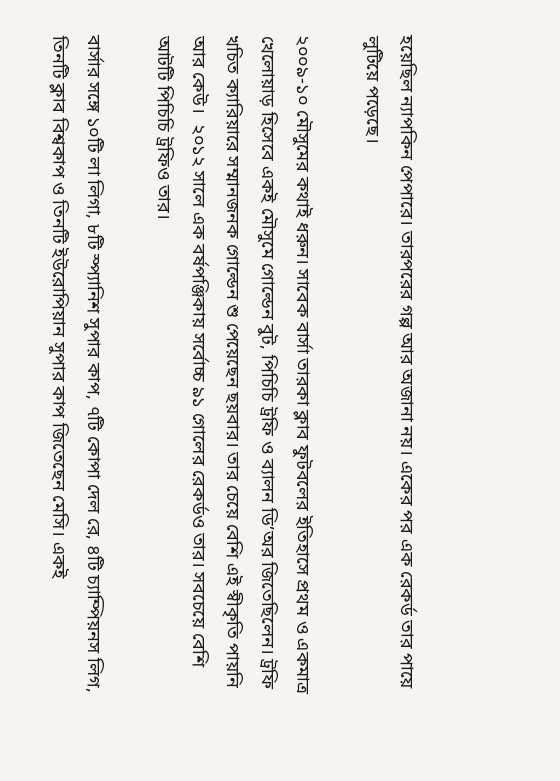হয়েছিল ন্যাপকিন পেপারে। তারপরের গল্প আর অজানা নয়। একের পর এক রেকর্ড তার পায়ে লুটিয়ে পড়েছে।

২০০৯-১০ মৌসুমের কথাই ধরুন। সাবেক বার্সা তারকা ক্লাব ফুটবলের ইতিহাসে প্রথম ও একমাত্র খেলোয়াড় হিসেবে একই মৌসুমে গোল্ডেন বুট, পিচিচি ট্রফি ও ব্যালন ডি’অর জিতেছিলেন। ট্রফি খচিত ক্যারিয়ারে সম্মানজনক গোল্ডেন শু পেয়েছেন ছয়বার। তার চেয়ে বেশি এই স্বীকৃতি পায়নি আর কেউ।  ২০১২ সালে এক বর্ষপঞ্জিকায় সর্বোচ্চ ৯১ গোলের রেকর্ডও তার। সবচেয়ে বেশি আটটি পিচিচি ট্রফিও তার।

বার্সার সঙ্গে ১০টি লা লিগা, ৮টি স্প্যানিশ সুপার কাপ, ৭টি কোপা দেল রে, ৪টি চ্যাম্পিয়নস লিগ, তিনটি ক্লাব বিশ্বকাপ ও তিনটি ইউরোপিয়ান সুপার কাপ জিতেছেন মেসি। একই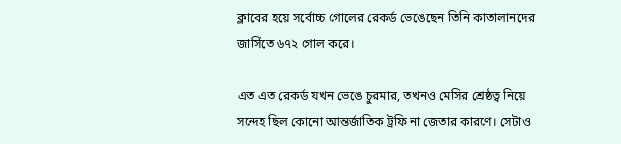ক্লাবের হয়ে সর্বোচ্চ গোলের রেকর্ড ভেঙেছেন তিনি কাতালানদের জার্সিতে ৬৭২ গোল করে।

এত এত রেকর্ড যখন ভেঙে চুরমার, তখনও মেসির শ্রেষ্ঠত্ব নিয়ে সন্দেহ ছিল কোনো আন্তর্জাতিক ট্রফি না জেতার কারণে। সেটাও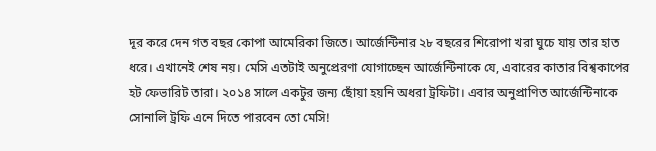দূর করে দেন গত বছর কোপা আমেরিকা জিতে। আর্জেন্টিনার ২৮ বছরের শিরোপা খরা ঘুচে যায় তার হাত ধরে। এখানেই শেষ নয়। মেসি এতটাই অনুপ্রেরণা যোগাচ্ছেন আর্জেন্টিনাকে যে, এবারের কাতার বিশ্বকাপের হট ফেভারিট তারা। ২০১৪ সালে একটুর জন্য ছোঁয়া হয়নি অধরা ট্রফিটা। এবার অনুপ্রাণিত আর্জেন্টিনাকে সোনালি ট্রফি এনে দিতে পারবেন তো মেসি!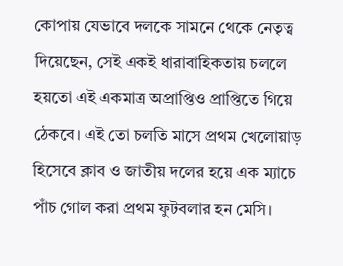কোপায় যেভাবে দলকে সামনে থেকে নেতৃত্ব দিয়েছেন, সেই একই ধারাবাহিকতায় চললে হয়তো এই একমাত্র অপ্রাপ্তিও প্রাপ্তিতে গিয়ে ঠেকবে। এই তো চলতি মাসে প্রথম খেলোয়াড় হিসেবে ক্লাব ও জাতীয় দলের হয়ে এক ম্যাচে পাঁচ গোল করা প্রথম ফুটবলার হন মেসি।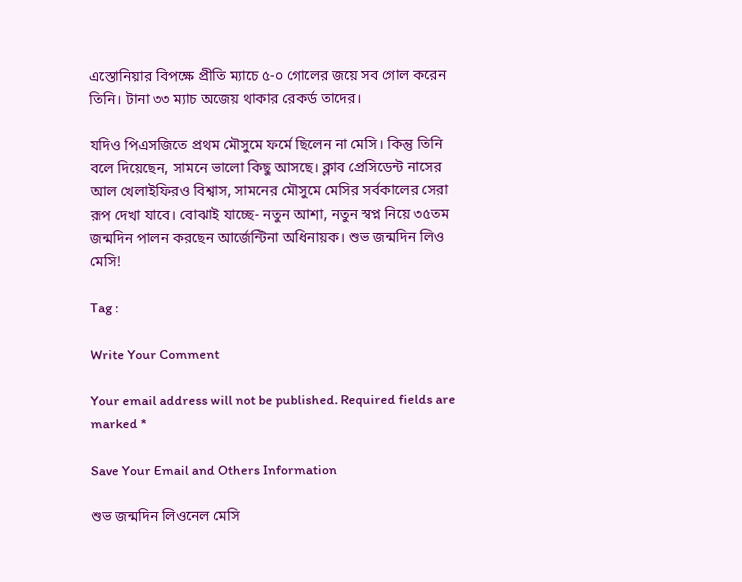এস্তোনিয়ার বিপক্ষে প্রীতি ম্যাচে ৫-০ গোলের জয়ে সব গোল করেন তিনি। টানা ৩৩ ম্যাচ অজেয় থাকার রেকর্ড তাদের।

যদিও পিএসজিতে প্রথম মৌসুমে ফর্মে ছিলেন না মেসি। কিন্তু তিনি বলে দিয়েছেন, সামনে ভালো কিছু আসছে। ক্লাব প্রেসিডেন্ট নাসের আল খেলাইফিরও বিশ্বাস, সামনের মৌসুমে মেসির সর্বকালের সেরা রূপ দেখা যাবে। বোঝাই যাচ্ছে- নতুন আশা, নতুন স্বপ্ন নিয়ে ৩৫তম জন্মদিন পালন করছেন আর্জেন্টিনা অধিনায়ক। শুভ জন্মদিন লিও মেসি!

Tag :

Write Your Comment

Your email address will not be published. Required fields are marked *

Save Your Email and Others Information

শুভ জন্মদিন লিওনেল মেসি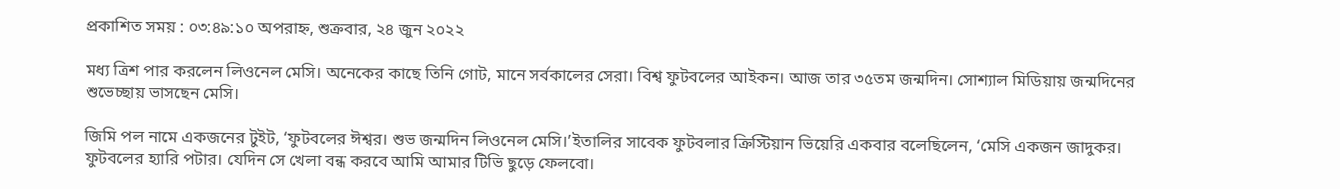প্রকাশিত সময় : ০৩:৪৯:১০ অপরাহ্ন, শুক্রবার, ২৪ জুন ২০২২

মধ্য ত্রিশ পার করলেন লিওনেল মেসি। অনেকের কাছে তিনি গোট, মানে সর্বকালের সেরা। বিশ্ব ফুটবলের আইকন। আজ তার ৩৫তম জন্মদিন। সোশ্যাল মিডিয়ায় জন্মদিনের শুভেচ্ছায় ভাসছেন মেসি।

জিমি পল নামে একজনের টুইট, ‘ফুটবলের ঈশ্বর। শুভ জন্মদিন লিওনেল মেসি।’ইতালির সাবেক ফুটবলার ক্রিস্টিয়ান ভিয়েরি একবার বলেছিলেন, ‘মেসি একজন জাদুকর। ফুটবলের হ্যারি পটার। যেদিন সে খেলা বন্ধ করবে আমি আমার টিভি ছুড়ে ফেলবো।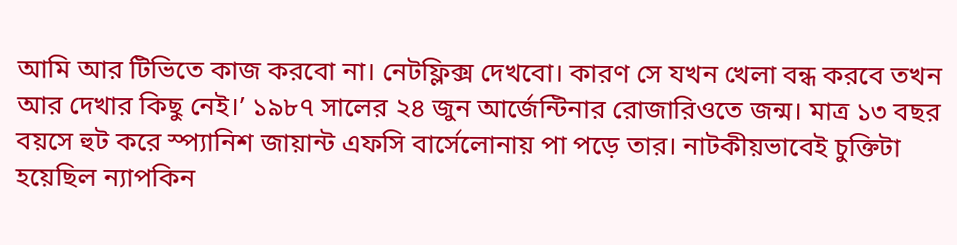আমি আর টিভিতে কাজ করবো না। নেটফ্লিক্স দেখবো। কারণ সে যখন খেলা বন্ধ করবে তখন আর দেখার কিছু নেই।’ ১৯৮৭ সালের ২৪ জুন আর্জেন্টিনার রোজারিওতে জন্ম। মাত্র ১৩ বছর বয়সে হুট করে স্প্যানিশ জায়ান্ট এফসি বার্সেলোনায় পা পড়ে তার। নাটকীয়ভাবেই চুক্তিটা হয়েছিল ন্যাপকিন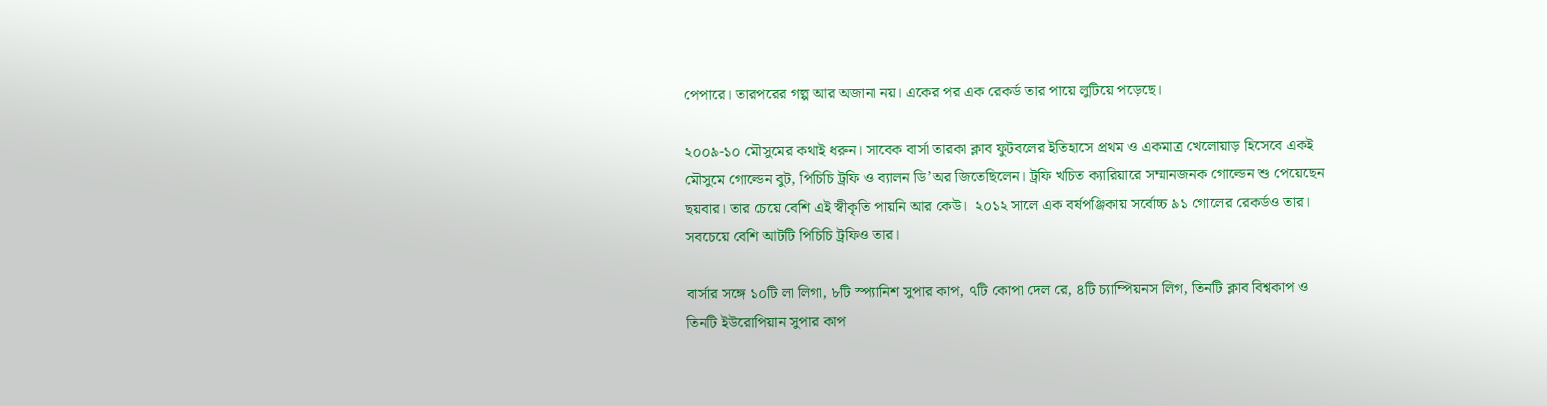পেপারে। তারপরের গল্প আর অজানা নয়। একের পর এক রেকর্ড তার পায়ে লুটিয়ে পড়েছে।

২০০৯-১০ মৌসুমের কথাই ধরুন। সাবেক বার্সা তারকা ক্লাব ফুটবলের ইতিহাসে প্রথম ও একমাত্র খেলোয়াড় হিসেবে একই মৌসুমে গোল্ডেন বুট, পিচিচি ট্রফি ও ব্যালন ডি’অর জিতেছিলেন। ট্রফি খচিত ক্যারিয়ারে সম্মানজনক গোল্ডেন শু পেয়েছেন ছয়বার। তার চেয়ে বেশি এই স্বীকৃতি পায়নি আর কেউ।  ২০১২ সালে এক বর্ষপঞ্জিকায় সর্বোচ্চ ৯১ গোলের রেকর্ডও তার। সবচেয়ে বেশি আটটি পিচিচি ট্রফিও তার।

বার্সার সঙ্গে ১০টি লা লিগা, ৮টি স্প্যানিশ সুপার কাপ, ৭টি কোপা দেল রে, ৪টি চ্যাম্পিয়নস লিগ, তিনটি ক্লাব বিশ্বকাপ ও তিনটি ইউরোপিয়ান সুপার কাপ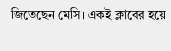জিতেছেন মেসি। একই ক্লাবের হয়ে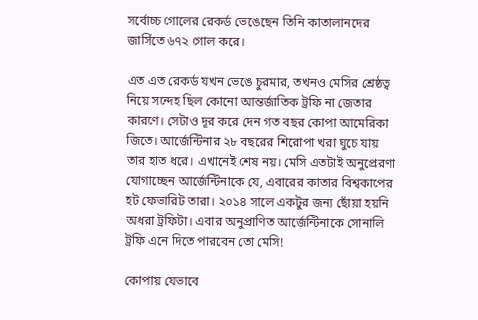সর্বোচ্চ গোলের রেকর্ড ভেঙেছেন তিনি কাতালানদের জার্সিতে ৬৭২ গোল করে।

এত এত রেকর্ড যখন ভেঙে চুরমার, তখনও মেসির শ্রেষ্ঠত্ব নিয়ে সন্দেহ ছিল কোনো আন্তর্জাতিক ট্রফি না জেতার কারণে। সেটাও দূর করে দেন গত বছর কোপা আমেরিকা জিতে। আর্জেন্টিনার ২৮ বছরের শিরোপা খরা ঘুচে যায় তার হাত ধরে। এখানেই শেষ নয়। মেসি এতটাই অনুপ্রেরণা যোগাচ্ছেন আর্জেন্টিনাকে যে, এবারের কাতার বিশ্বকাপের হট ফেভারিট তারা। ২০১৪ সালে একটুর জন্য ছোঁয়া হয়নি অধরা ট্রফিটা। এবার অনুপ্রাণিত আর্জেন্টিনাকে সোনালি ট্রফি এনে দিতে পারবেন তো মেসি!

কোপায় যেভাবে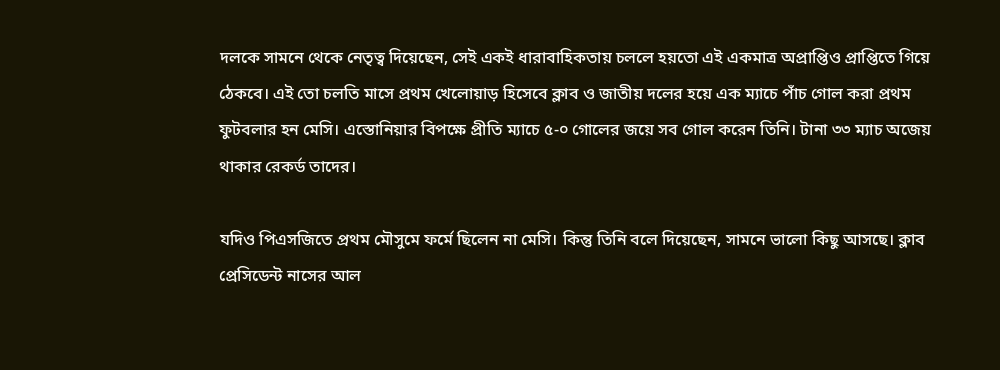দলকে সামনে থেকে নেতৃত্ব দিয়েছেন, সেই একই ধারাবাহিকতায় চললে হয়তো এই একমাত্র অপ্রাপ্তিও প্রাপ্তিতে গিয়ে ঠেকবে। এই তো চলতি মাসে প্রথম খেলোয়াড় হিসেবে ক্লাব ও জাতীয় দলের হয়ে এক ম্যাচে পাঁচ গোল করা প্রথম ফুটবলার হন মেসি। এস্তোনিয়ার বিপক্ষে প্রীতি ম্যাচে ৫-০ গোলের জয়ে সব গোল করেন তিনি। টানা ৩৩ ম্যাচ অজেয় থাকার রেকর্ড তাদের।

যদিও পিএসজিতে প্রথম মৌসুমে ফর্মে ছিলেন না মেসি। কিন্তু তিনি বলে দিয়েছেন, সামনে ভালো কিছু আসছে। ক্লাব প্রেসিডেন্ট নাসের আল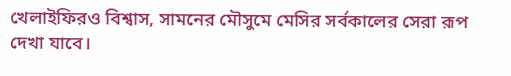খেলাইফিরও বিশ্বাস, সামনের মৌসুমে মেসির সর্বকালের সেরা রূপ দেখা যাবে।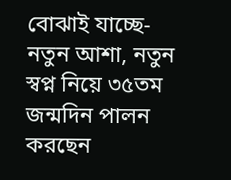বোঝাই যাচ্ছে- নতুন আশা, নতুন স্বপ্ন নিয়ে ৩৫তম জন্মদিন পালন করছেন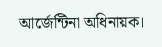আর্জেন্টিনা অধিনায়ক।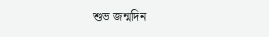শুভ জন্মদিন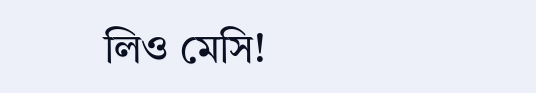লিও মেসি!